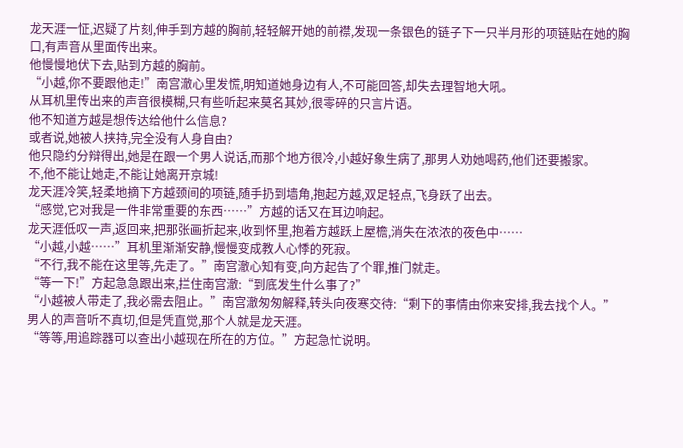龙天涯一怔,迟疑了片刻,伸手到方越的胸前,轻轻解开她的前襟,发现一条银色的链子下一只半月形的项链贴在她的胸口,有声音从里面传出来。
他慢慢地伏下去,贴到方越的胸前。
“小越,你不要跟他走!”南宫澈心里发慌,明知道她身边有人,不可能回答,却失去理智地大吼。
从耳机里传出来的声音很模糊,只有些听起来莫名其妙,很零碎的只言片语。
他不知道方越是想传达给他什么信息?
或者说,她被人挟持,完全没有人身自由?
他只隐约分辩得出,她是在跟一个男人说话,而那个地方很冷,小越好象生病了,那男人劝她喝药,他们还要搬家。
不,他不能让她走,不能让她离开京城!
龙天涯冷笑,轻柔地摘下方越颈间的项链,随手扔到墙角,抱起方越,双足轻点,飞身跃了出去。
“感觉,它对我是一件非常重要的东西……”方越的话又在耳边响起。
龙天涯低叹一声,返回来,把那张画折起来,收到怀里,抱着方越跃上屋檐,消失在浓浓的夜色中……
“小越,小越……”耳机里渐渐安静,慢慢变成教人心悸的死寂。
“不行,我不能在这里等,先走了。”南宫澈心知有变,向方起告了个罪,推门就走。
“等一下!”方起急急跟出来,拦住南宫澈:“到底发生什么事了?”
“小越被人带走了,我必需去阻止。”南宫澈匆匆解释,转头向夜寒交待:“剩下的事情由你来安排,我去找个人。”
男人的声音听不真切,但是凭直觉,那个人就是龙天涯。
“等等,用追踪器可以查出小越现在所在的方位。”方起急忙说明。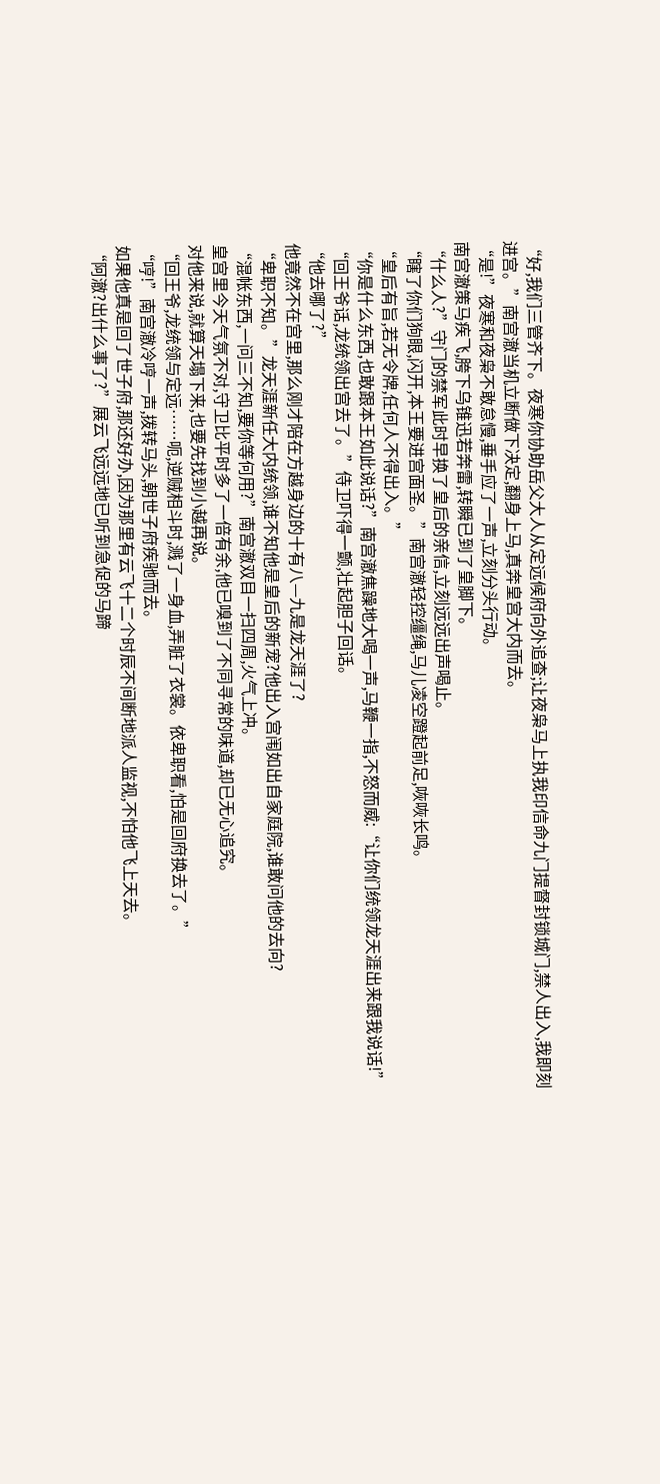“好,我们三管齐下。夜寒你协助岳父大人从定远候府向外追查;让夜枭马上执我印信命九门提督封锁城门,禁人出入,我即刻进宫。”南宫澈当机立断做下决定,翻身上马,真奔皇宫大内而去。
“是!”夜寒和夜枭不敢怠慢,垂手应了一声,立刻分头行动。
南宫澈策马疾飞,胯下乌锥迅若奔雷,转瞬已到了皇脚下。
“什么人?”守门的禁军此时早换了皇后的亲信,立刻远远出声喝止。
“瞎了你们狗眼,闪开,本王要进宫面圣。”南宫澈轻控缰绳,马儿凌空蹬起前足,咴咴长鸣。
“皇后有旨,若无令牌,任何人不得出入。”
“你是什么东西,也敢跟本王如此说话?”南宫澈焦躁地大喝一声,马鞭一指,不怒而威:“让你们统领龙天涯出来跟我说话!”
“回王爷话,龙统领出宫去了。”侍卫吓得一颤,壮起胆子回话。
“他去哪了?”
他竟然不在宫里,那么刚才陪在方越身边的十有八—九是龙天涯了?
“卑职不知。”龙天涯新任大内统领,谁不知他是皇后的新宠?他出入宫闱如出自家庭院,谁敢问他的去向?
“混帐东西,一问三不知,要你等何用?”南宫澈双目一扫四周,火气上冲。
皇宫里今天气氛不对,守卫比平时多了一倍有余,他已嗅到了不同寻常的味道,却已无心追究。
对他来说,就算天塌下来,也要先找到小越再说。
“回王爷,龙统领与定远……呃,逆贼相斗时,溅了一身血,弄脏了衣裳。依卑职看,怕是回府换去了。”
“哼!”南宫澈冷哼一声,拨转马头,朝世子府疾驰而去。
如果他真是回了世子府,那还好办,因为那里有云飞十二个时辰不间断地派人监视,不怕他飞上天去。
“阿澈?出什么事了?”展云飞远远地已听到急促的马蹄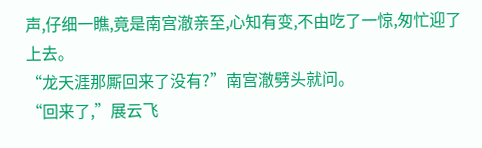声,仔细一瞧,竟是南宫澈亲至,心知有变,不由吃了一惊,匆忙迎了上去。
“龙天涯那厮回来了没有?”南宫澈劈头就问。
“回来了,”展云飞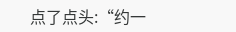点了点头:“约一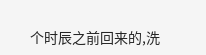个时辰之前回来的,洗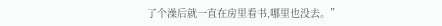了个澡后就一直在房里看书,哪里也没去。”